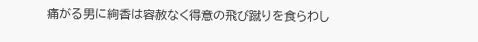痛がる男に絢香は容赦なく得意の飛び蹴りを食らわし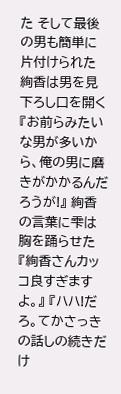た そして最後の男も簡単に片付けられた 絢香は男を見下ろし口を開く 『お前らみたいな男が多いから、俺の男に磨きがかかるんだろうが!』 絢香の言葉に雫は胸を踊らせた 『絢香さんカッコ良すぎますよ。』 『ハハ!だろ。てかさっきの話しの続きだけ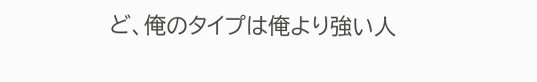ど、俺のタイプは俺より強い人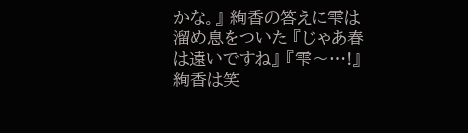かな。』 絢香の答えに雫は溜め息をついた 『じゃあ春は遠いですね』 『雫〜…!』 絢香は笑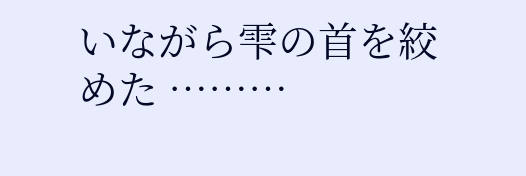いながら雫の首を絞めた ………